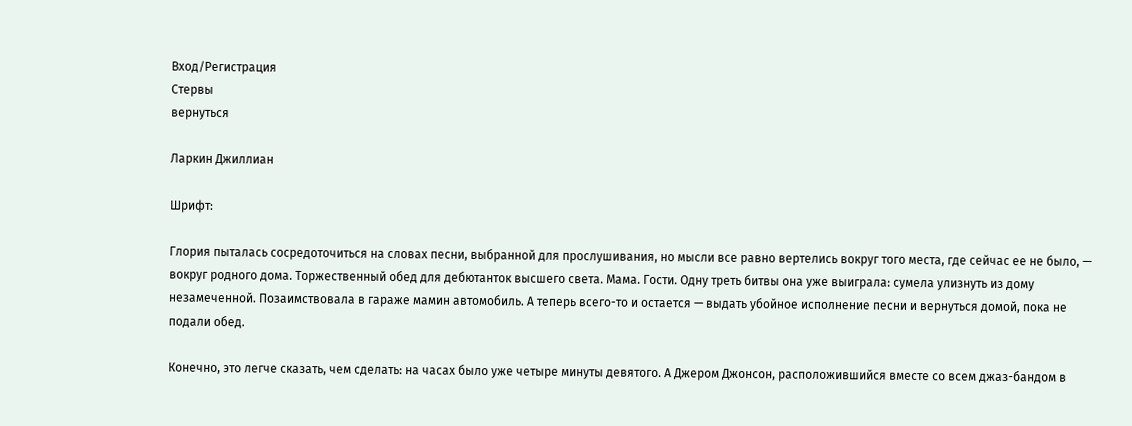Вход/Регистрация
Стервы
вернуться

Ларкин Джиллиан

Шрифт:

Глория пыталась сосредоточиться на словах песни, выбранной для прослушивания, но мысли все равно вертелись вокруг того места, где сейчас ее не было, — вокруг родного дома. Торжественный обед для дебютанток высшего света. Мама. Гости. Одну треть битвы она уже выиграла: сумела улизнуть из дому незамеченной. Позаимствовала в гараже мамин автомобиль. А теперь всего-то и остается — выдать убойное исполнение песни и вернуться домой, пока не подали обед.

Конечно, это легче сказать, чем сделать: на часах было уже четыре минуты девятого. А Джером Джонсон, расположившийся вместе со всем джаз-бандом в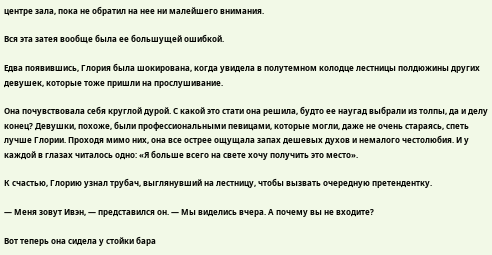центре зала, пока не обратил на нее ни малейшего внимания.

Вся эта затея вообще была ее большущей ошибкой.

Едва появившись, Глория была шокирована, когда увидела в полутемном колодце лестницы полдюжины других девушек, которые тоже пришли на прослушивание.

Она почувствовала себя круглой дурой. С какой это стати она решила, будто ее наугад выбрали из толпы, да и делу конец? Девушки, похоже, были профессиональными певицами, которые могли, даже не очень стараясь, спеть лучше Глории. Проходя мимо них, она все острее ощущала запах дешевых духов и немалого честолюбия. И у каждой в глазах читалось одно: «Я больше всего на свете хочу получить это место».

К счастью, Глорию узнал трубач, выглянувший на лестницу, чтобы вызвать очередную претендентку.

— Меня зовут Ивэн, — представился он. — Мы виделись вчера. А почему вы не входите?

Вот теперь она сидела у стойки бара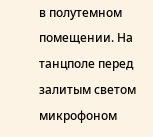в полутемном помещении. На танцполе перед залитым светом микрофоном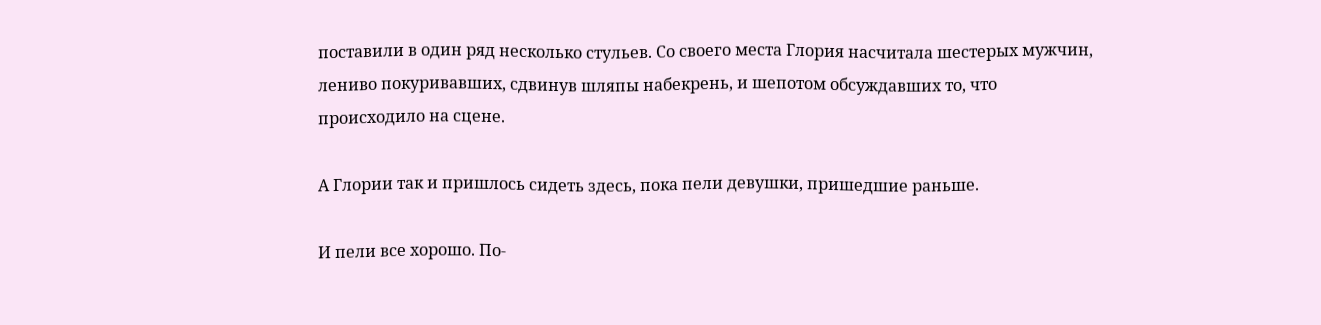поставили в один ряд несколько стульев. Со своего места Глория насчитала шестерых мужчин, лениво покуривавших, сдвинув шляпы набекрень, и шепотом обсуждавших то, что происходило на сцене.

А Глории так и пришлось сидеть здесь, пока пели девушки, пришедшие раньше.

И пели все хорошо. По-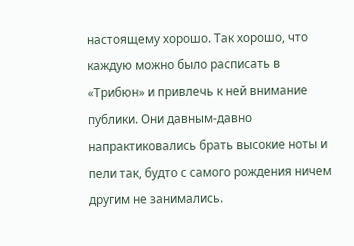настоящему хорошо. Так хорошо, что каждую можно было расписать в «Трибюн» и привлечь к ней внимание публики. Они давным-давно напрактиковались брать высокие ноты и пели так, будто с самого рождения ничем другим не занимались.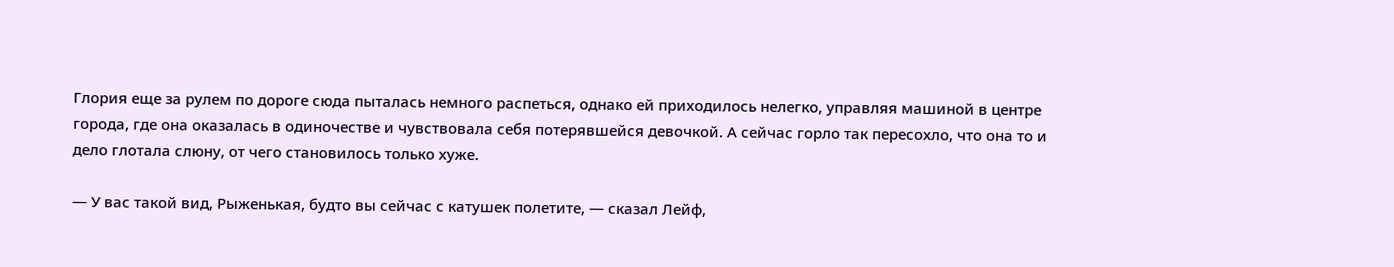Глория еще за рулем по дороге сюда пыталась немного распеться, однако ей приходилось нелегко, управляя машиной в центре города, где она оказалась в одиночестве и чувствовала себя потерявшейся девочкой. А сейчас горло так пересохло, что она то и дело глотала слюну, от чего становилось только хуже.

— У вас такой вид, Рыженькая, будто вы сейчас с катушек полетите, — сказал Лейф,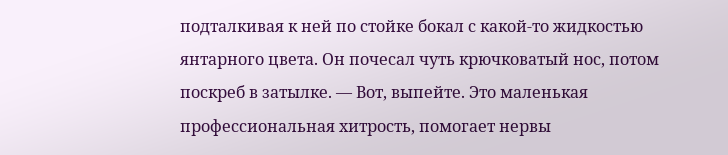подталкивая к ней по стойке бокал с какой-то жидкостью янтарного цвета. Он почесал чуть крючковатый нос, потом поскреб в затылке. — Вот, выпейте. Это маленькая профессиональная хитрость, помогает нервы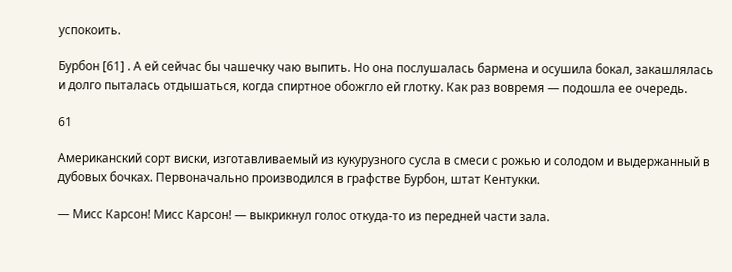успокоить.

Бурбон [61] . А ей сейчас бы чашечку чаю выпить. Но она послушалась бармена и осушила бокал, закашлялась и долго пыталась отдышаться, когда спиртное обожгло ей глотку. Как раз вовремя — подошла ее очередь.

61

Американский сорт виски, изготавливаемый из кукурузного сусла в смеси с рожью и солодом и выдержанный в дубовых бочках. Первоначально производился в графстве Бурбон, штат Кентукки.

— Мисс Карсон! Мисс Карсон! — выкрикнул голос откуда-то из передней части зала.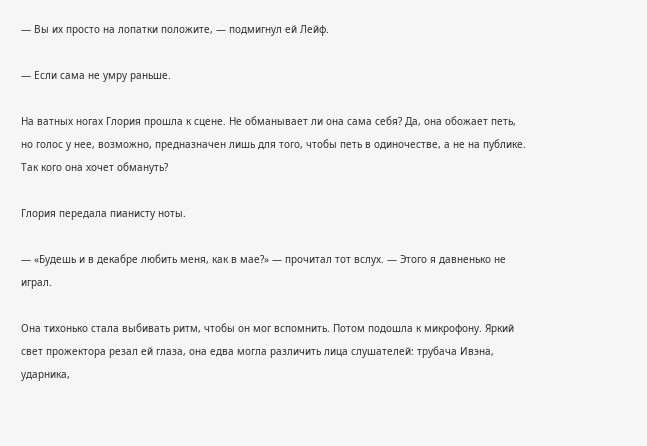— Вы их просто на лопатки положите, — подмигнул ей Лейф.

— Если сама не умру раньше.

На ватных ногах Глория прошла к сцене. Не обманывает ли она сама себя? Да, она обожает петь, но голос у нее, возможно, предназначен лишь для того, чтобы петь в одиночестве, а не на публике. Так кого она хочет обмануть?

Глория передала пианисту ноты.

— «Будешь и в декабре любить меня, как в мае?» — прочитал тот вслух. — Этого я давненько не играл.

Она тихонько стала выбивать ритм, чтобы он мог вспомнить. Потом подошла к микрофону. Яркий свет прожектора резал ей глаза, она едва могла различить лица слушателей: трубача Ивэна, ударника,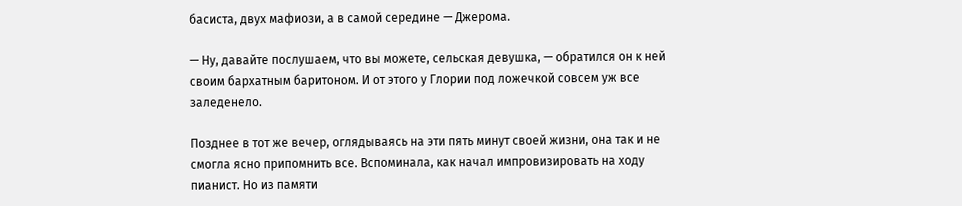басиста, двух мафиози, а в самой середине — Джерома.

— Ну, давайте послушаем, что вы можете, сельская девушка, — обратился он к ней своим бархатным баритоном. И от этого у Глории под ложечкой совсем уж все заледенело.

Позднее в тот же вечер, оглядываясь на эти пять минут своей жизни, она так и не смогла ясно припомнить все. Вспоминала, как начал импровизировать на ходу пианист. Но из памяти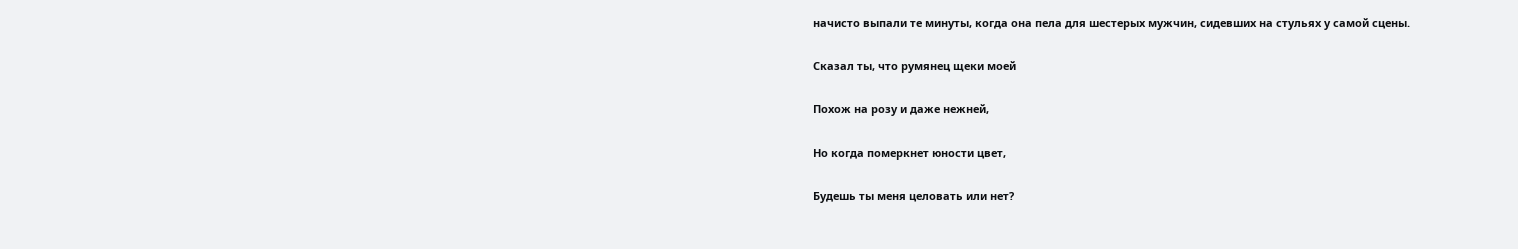начисто выпали те минуты, когда она пела для шестерых мужчин, сидевших на стульях у самой сцены.

Сказал ты, что румянец щеки моей

Похож на розу и даже нежней,

Но когда померкнет юности цвет,

Будешь ты меня целовать или нет?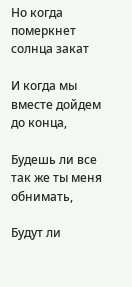Но когда померкнет солнца закат

И когда мы вместе дойдем до конца,

Будешь ли все так же ты меня обнимать,

Будут ли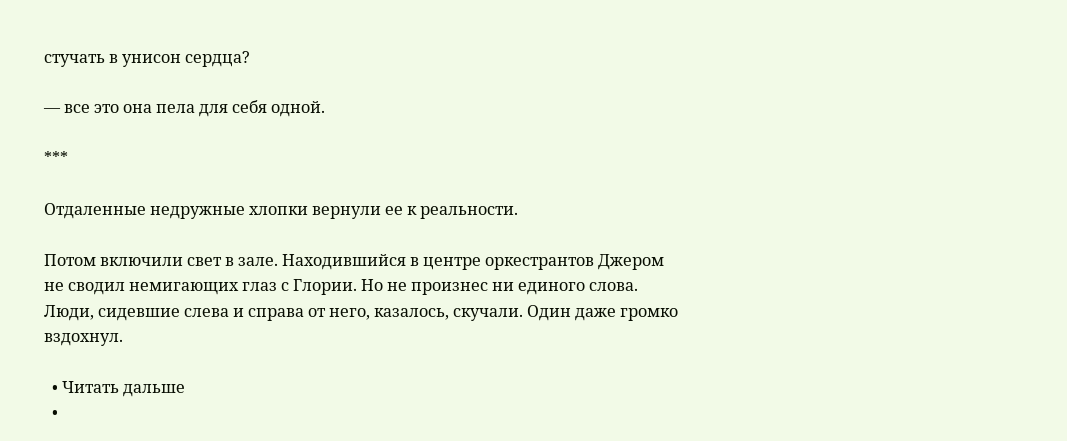стучать в унисон сердца?

— все это она пела для себя одной.

***

Отдаленные недружные хлопки вернули ее к реальности.

Потом включили свет в зале. Находившийся в центре оркестрантов Джером не сводил немигающих глаз с Глории. Но не произнес ни единого слова. Люди, сидевшие слева и справа от него, казалось, скучали. Один даже громко вздохнул.

  • Читать дальше
  •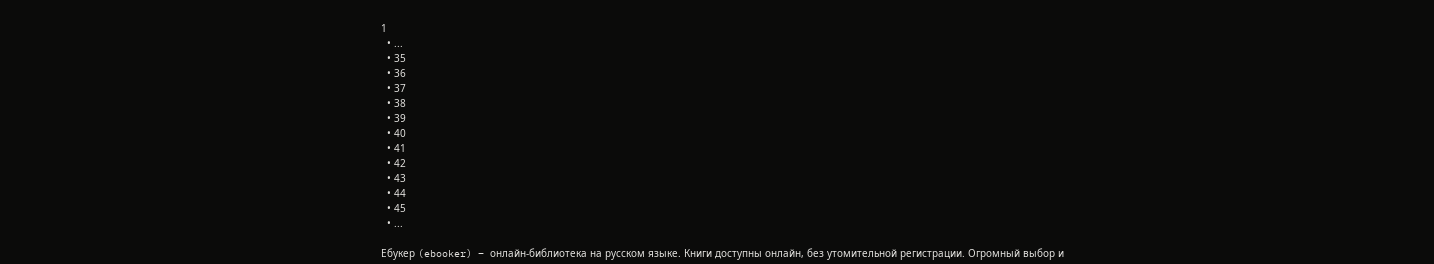1
  • ...
  • 35
  • 36
  • 37
  • 38
  • 39
  • 40
  • 41
  • 42
  • 43
  • 44
  • 45
  • ...

Ебукер (ebooker) – онлайн-библиотека на русском языке. Книги доступны онлайн, без утомительной регистрации. Огромный выбор и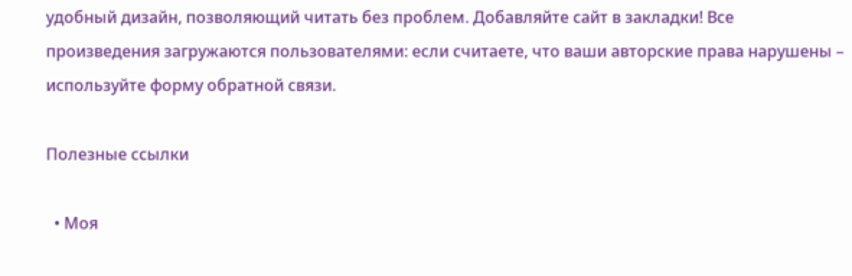удобный дизайн, позволяющий читать без проблем. Добавляйте сайт в закладки! Все произведения загружаются пользователями: если считаете, что ваши авторские права нарушены – используйте форму обратной связи.

Полезные ссылки

  • Моя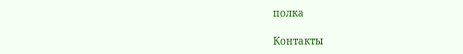полка

Контакты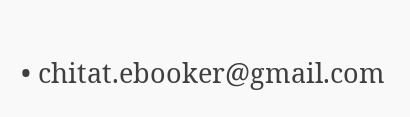• chitat.ebooker@gmail.com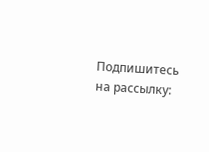Подпишитесь на рассылку: